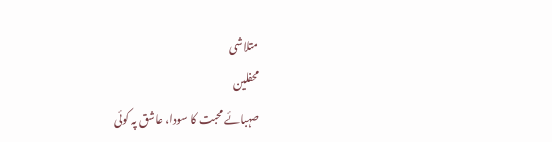متلاشی
محفلین
صہبائے محبت کا سودا، عاشق پہ کوئی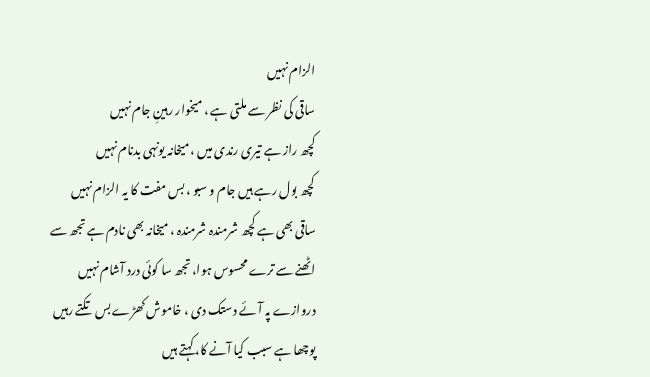الزام نہیں
ساقی کی نظر سے ملتی ہے ، میخوار رہینِ جام نہیں
کچھ راز ہے تیری رندی میں ، میخانہ یونہی بدنام نہیں
کچھ بول رہے ہیں جام و سبو ، بس مفت کا یہ الزام نہیں
ساقی بھی ہے کچھ شرمندہ شرمندہ ، میخانہ بھی نادم ہے تجھ سے
اٹھنے سے ترے محسوس ہوا، تجھ سا کوئی درد آشام نہیں
دروازے پہ آئے دستک دی ، خاموش کھڑے بس تکتے رہیں
پوچھا ہے سبب کیا آنے کا، کہتے ہیں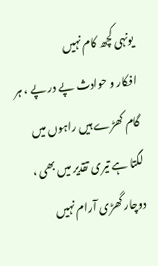یونہی کچھ کام نہیں
افکار و حوادث پے در پے ، ہر گام کھڑے ہیں راہوں میں
لگتا ہے تیری تقدیر میں بھی ، دوچار گھڑی آرام نہیں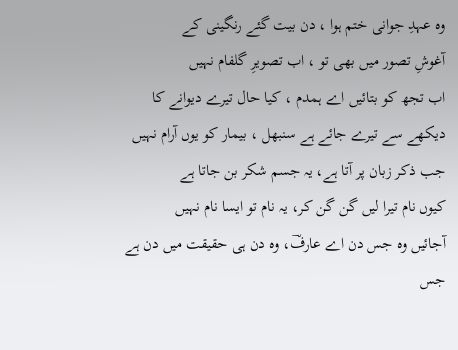وہ عہدِ جوانی ختم ہوا ، دن بیت گئے رنگینی کے
آغوشِ تصور میں بھی تو ، اب تصویرِ گلفام نہیں
اب تجھ کو بتائیں اے ہمدم ، کیا حال تیرے دیوانے کا
دیکھے سے تیرے جائے ہے سنبھل ، بیمار کو یوں آرام نہیں
جب ذکر زبان پر آتا ہے، یہ جسم شکر بن جاتا ہے
کیوں نام تیرا لیں گن گن کر، یہ نام تو ایسا نام نہیں
آجائیں وہ جس دن اے عارفؔ، وہ دن ہی حقیقت میں دن ہے
جس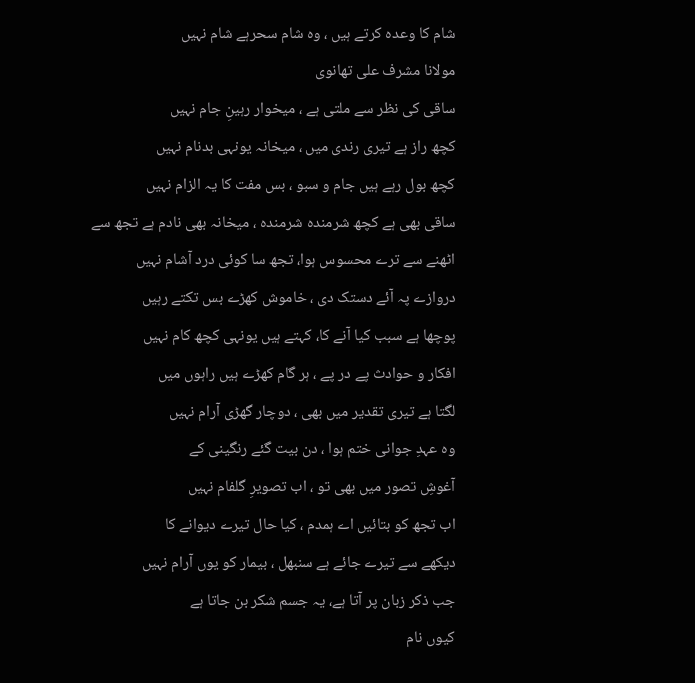شام کا وعدہ کرتے ہیں ، وہ شام سحرہے شام نہیں
مولانا مشرف علی تھانوی
ساقی کی نظر سے ملتی ہے ، میخوار رہینِ جام نہیں
کچھ راز ہے تیری رندی میں ، میخانہ یونہی بدنام نہیں
کچھ بول رہے ہیں جام و سبو ، بس مفت کا یہ الزام نہیں
ساقی بھی ہے کچھ شرمندہ شرمندہ ، میخانہ بھی نادم ہے تجھ سے
اٹھنے سے ترے محسوس ہوا، تجھ سا کوئی درد آشام نہیں
دروازے پہ آئے دستک دی ، خاموش کھڑے بس تکتے رہیں
پوچھا ہے سبب کیا آنے کا، کہتے ہیں یونہی کچھ کام نہیں
افکار و حوادث پے در پے ، ہر گام کھڑے ہیں راہوں میں
لگتا ہے تیری تقدیر میں بھی ، دوچار گھڑی آرام نہیں
وہ عہدِ جوانی ختم ہوا ، دن بیت گئے رنگینی کے
آغوشِ تصور میں بھی تو ، اب تصویرِ گلفام نہیں
اب تجھ کو بتائیں اے ہمدم ، کیا حال تیرے دیوانے کا
دیکھے سے تیرے جائے ہے سنبھل ، بیمار کو یوں آرام نہیں
جب ذکر زبان پر آتا ہے، یہ جسم شکر بن جاتا ہے
کیوں نام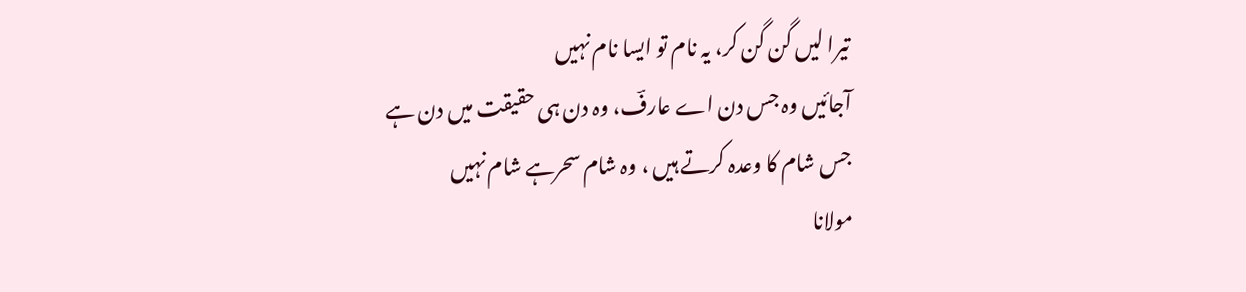تیرا لیں گن گن کر، یہ نام تو ایسا نام نہیں
آجائیں وہ جس دن اے عارفؔ، وہ دن ہی حقیقت میں دن ہے
جس شام کا وعدہ کرتے ہیں ، وہ شام سحرہے شام نہیں
مولانا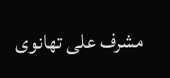مشرف علی تھانوی